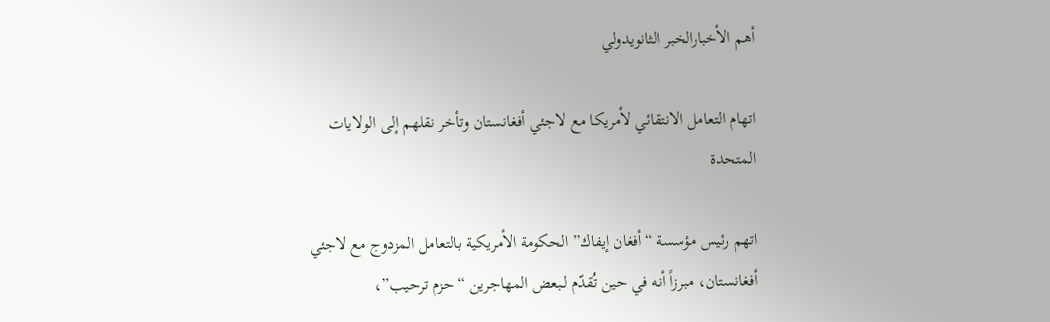أهم الأخبارالخبر الثانويدولي

اتهام التعامل الانتقائي لأمريكا مع لاجئي أفغانستان وتأخر نقلهم إلى الولايات المتحدة

اتهم رئيس مؤسسة “أفغان إيفاك” الحكومة الأمريكية بالتعامل المزدوج مع لاجئي أفغانستان، مبرزاً أنه في حين تُقدّم لـبعض المهاجرين “حزم ترحيب”،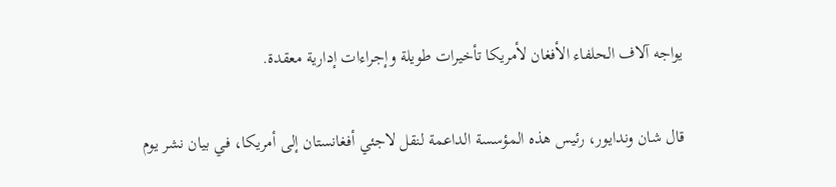يواجه آلاف الحلفاء الأفغان لأمريكا تأخيرات طويلة وإجراءات إدارية معقدة.

قال شان وندايور، رئيس هذه المؤسسة الداعمة لنقل لاجئي أفغانستان إلى أمريكا، في بيان نشر يوم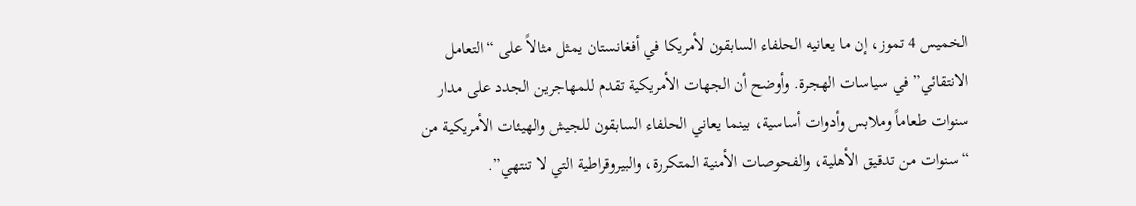الخميس 4 تموز، إن ما يعانيه الحلفاء السابقون لأمريكا في أفغانستان يمثل مثالاً على “التعامل الانتقائي” في سياسات الهجرة. وأوضح أن الجهات الأمريكية تقدم للمهاجرين الجدد على مدار سنوات طعاماً وملابس وأدوات أساسية، بينما يعاني الحلفاء السابقون للجيش والهيئات الأمريكية من “سنوات من تدقيق الأهلية، والفحوصات الأمنية المتكررة، والبيروقراطية التي لا تنتهي”.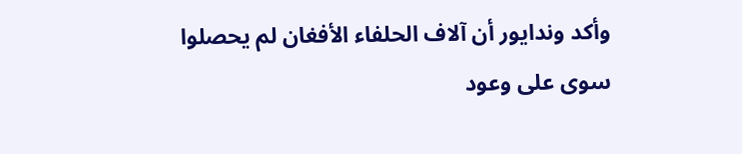وأكد وندايور أن آلاف الحلفاء الأفغان لم يحصلوا سوى على وعود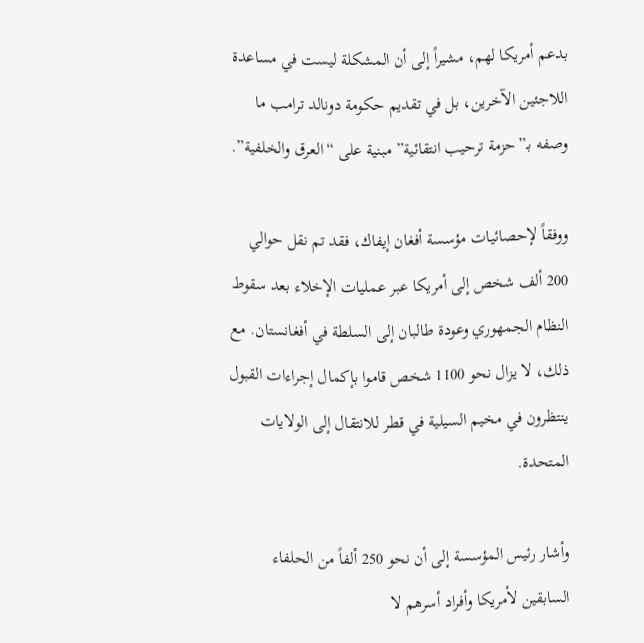بدعم أمريكا لهم، مشيراً إلى أن المشكلة ليست في مساعدة اللاجئين الآخرين، بل في تقديم حكومة دونالد ترامب ما وصفه بـ”حزمة ترحيب انتقائية” مبنية على “العرق والخلفية”.

ووفقاً لإحصائيات مؤسسة أفغان إيفاك، فقد تم نقل حوالي 200 ألف شخص إلى أمريكا عبر عمليات الإخلاء بعد سقوط النظام الجمهوري وعودة طالبان إلى السلطة في أفغانستان. مع ذلك، لا يزال نحو 1100 شخص قاموا بإكمال إجراءات القبول ينتظرون في مخيم السيلية في قطر للانتقال إلى الولايات المتحدة.

وأشار رئيس المؤسسة إلى أن نحو 250 ألفاً من الحلفاء السابقين لأمريكا وأفراد أسرهم لا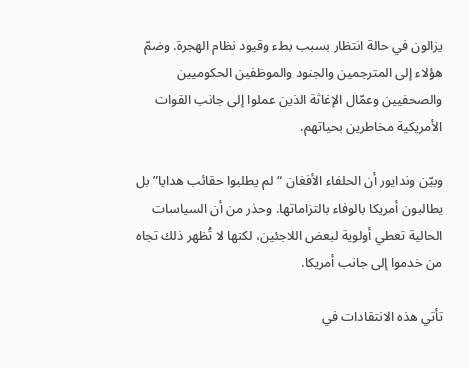يزالون في حالة انتظار بسبب بطء وقيود نظام الهجرة. وضمّ هؤلاء إلى المترجمين والجنود والموظفين الحكوميين والصحفيين وعمّال الإغاثة الذين عملوا إلى جانب القوات الأمريكية مخاطرين بحياتهم.

وبيّن وندايور أن الحلفاء الأفغان “لم يطلبوا حقائب هدايا” بل يطالبون أمريكا بالوفاء بالتزاماتها. وحذر من أن السياسات الحالية تعطي أولوية لبعض اللاجئين، لكنها لا تُظهر ذلك تجاه من خدموا إلى جانب أمريكا.

تأتي هذه الانتقادات في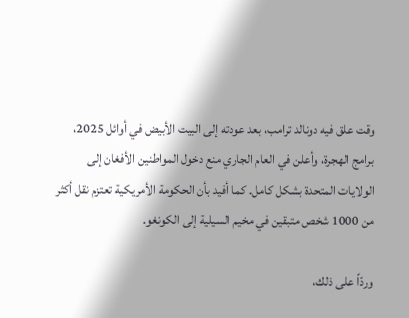وقت علق فيه دونالد ترامب، بعد عودته إلى البيت الأبيض في أوائل 2025، برامج الهجرة، وأعلن في العام الجاري منع دخول المواطنين الأفغان إلى الولايات المتحدة بشكل كامل. كما أفيد بأن الحكومة الأمريكية تعتزم نقل أكثر من 1000 شخص متبقين في مخيم السيلية إلى الكونغو.

وردّاً على ذلك،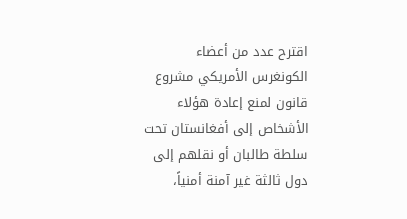اقترح عدد من أعضاء الكونغرس الأمريكي مشروع قانون لمنع إعادة هؤلاء الأشخاص إلى أفغانستان تحت سلطة طالبان أو نقلهم إلى دول ثالثة غير آمنة أمنياً،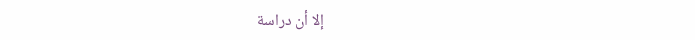إلا أن دراسة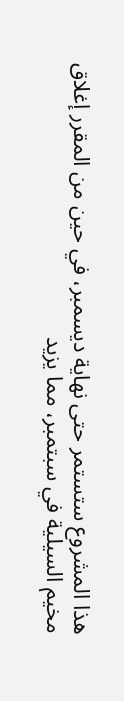هذا المشروع ستستمر حتى نهاية ديسمبر، في حين من المقرر إغلاق مخيم السيلية في سبتمبر، مما يزيد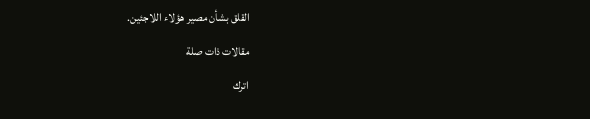القلق بشأن مصير هؤلاء اللاجئين.

مقالات ذات صلة

اترك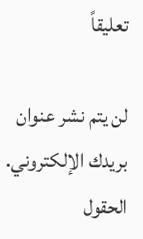تعليقاً

لن يتم نشر عنوان بريدك الإلكتروني. الحقول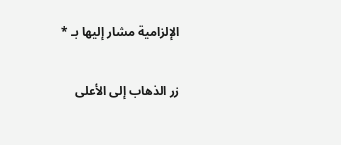الإلزامية مشار إليها بـ *

زر الذهاب إلى الأعلى